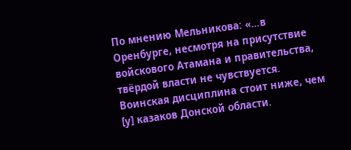По мнению Мельникова: «…в Оренбурге, несмотря на присутствие войскового Атамана и правительства, твёрдой власти не чувствуется. Воинская дисциплина стоит ниже, чем [у] казаков Донской области.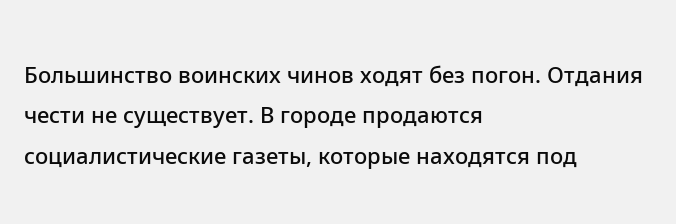Большинство воинских чинов ходят без погон. Отдания чести не существует. В городе продаются социалистические газеты, которые находятся под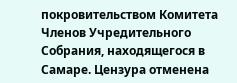покровительством Комитета Членов Учредительного Собрания, находящегося в Самаре. Цензура отменена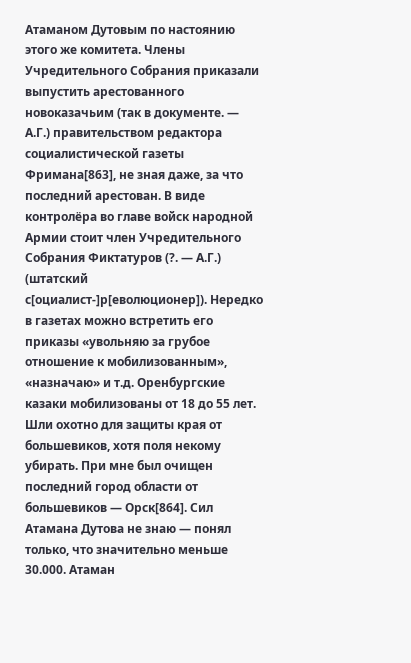Атаманом Дутовым по настоянию этого же комитета. Члены Учредительного Собрания приказали выпустить арестованного новоказачьим (так в документе. — А.Г.) правительством редактора социалистической газеты Фримана[863], не зная даже, за что последний арестован. В виде контролёра во главе войск народной Армии стоит член Учредительного Собрания Фиктатуров (?. — А.Г.) (штатский с[оциалист-]р[еволюционер]). Нередко в газетах можно встретить его приказы «увольняю за грубое отношение к мобилизованным», «назначаю» и т.д. Оренбургские казаки мобилизованы от 18 до 55 лет. Шли охотно для защиты края от большевиков, хотя поля некому убирать. При мне был очищен последний город области от большевиков — Орск[864]. Сил Атамана Дутова не знаю — понял только, что значительно меньше 30.000. Атаман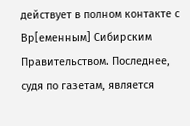действует в полном контакте с Вр[еменным] Сибирским Правительством. Последнее, судя по газетам, является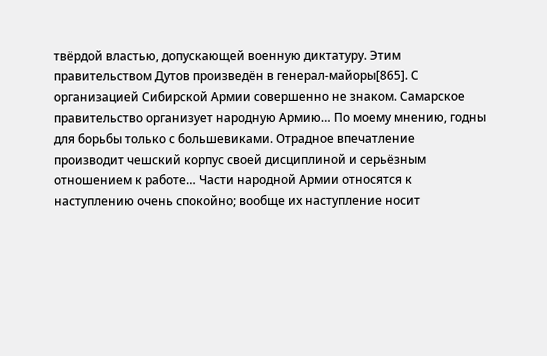твёрдой властью, допускающей военную диктатуру. Этим правительством Дутов произведён в генерал-майоры[865]. С организацией Сибирской Армии совершенно не знаком. Самарское правительство организует народную Армию… По моему мнению, годны для борьбы только с большевиками. Отрадное впечатление производит чешский корпус своей дисциплиной и серьёзным отношением к работе… Части народной Армии относятся к наступлению очень спокойно; вообще их наступление носит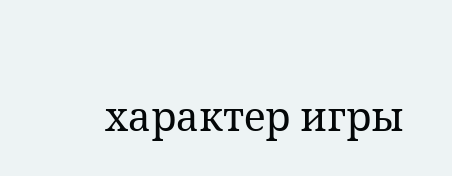характер игры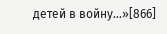детей в войну…»[866]